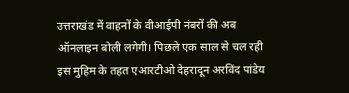उत्तराखंड में वाहनों के वीआईपी नंबरों की अब ऑनलाइन बोली लगेगी। पिछले एक साल से चल रही इस मुहिम के तहत एआरटीओ देहरादून अरविंद पांडेय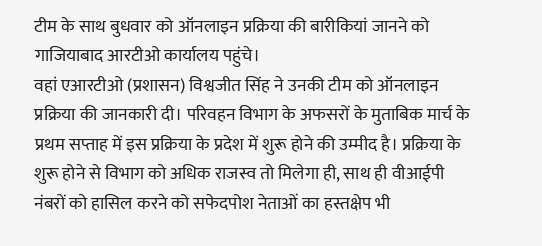टीम के साथ बुधवार को ऑनलाइन प्रक्रिया की बारीकियां जानने को गाजियाबाद आरटीओ कार्यालय पहुंचे।
वहां एआरटीओ (प्रशासन) विश्वजीत सिंह ने उनकी टीम को ऑनलाइन प्रक्रिया की जानकारी दी। परिवहन विभाग के अफसरों के मुताबिक मार्च के प्रथम सप्ताह में इस प्रक्रिया के प्रदेश में शुरू होने की उम्मीद है। प्रक्रिया के शुरू होने से विभाग को अधिक राजस्व तो मिलेगा ही, साथ ही वीआईपी नंबरों को हासिल करने को सफेदपोश नेताओं का हस्तक्षेप भी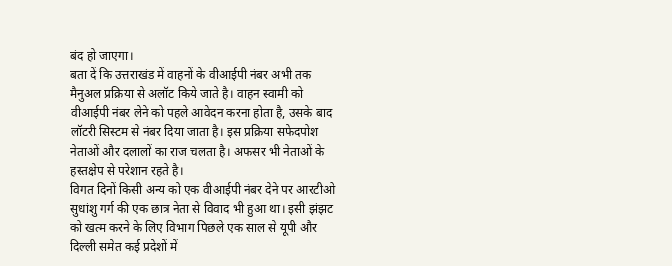बंद हो जाएगा।
बता दें कि उत्तराखंड में वाहनों के वीआईपी नंबर अभी तक मैनुअल प्रक्रिया से अलॉट किये जाते है। वाहन स्वामी को वीआईपी नंबर लेने को पहले आवेदन करना होता है, उसके बाद लॉटरी सिस्टम से नंबर दिया जाता है। इस प्रक्रिया सफेदपोश नेताओं और दलालों का राज चलता है। अफसर भी नेताओं के हस्तक्षेप से परेशान रहते है।
विगत दिनों किसी अन्य को एक वीआईपी नंबर देने पर आरटीओ सुधांशु गर्ग की एक छात्र नेता से विवाद भी हुआ था। इसी झंझट को खत्म करने के लिए विभाग पिछले एक साल से यूपी और दिल्ली समेत कई प्रदेशों में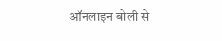ऑनलाइन बोली से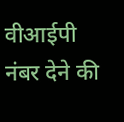वीआईपी नंबर देने की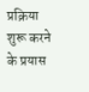प्रक्रिया शुरू करने के प्रयास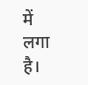में लगा है।